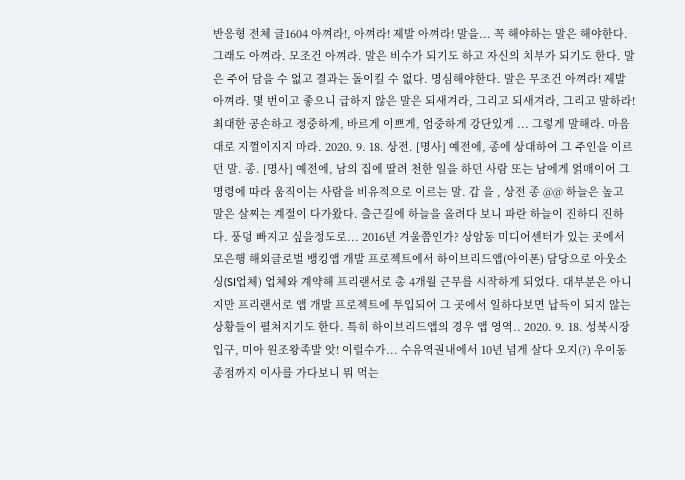반응형 전체 글1604 아껴라!, 아껴라! 제발 아껴라! 말을... 꼭 해야하는 말은 해야한다. 그래도 아껴라. 모조건 아껴라. 말은 비수가 되기도 하고 자신의 치부가 되기도 한다. 말은 주어 담을 수 없고 결과는 돌이킬 수 없다. 명심해야한다. 말은 무조건 아껴라! 제발 아껴라. 몇 번이고 좋으니 급하지 않은 말은 되새겨라, 그리고 되새겨라, 그리고 말하라! 최대한 공손하고 정중하게, 바르게 이쁘게, 엄중하게 강단있게 ... 그렇게 말해라. 마음대로 지껄이지지 마라. 2020. 9. 18. 상전. [명사] 예전에, 종에 상대하여 그 주인을 이르던 말. 종. [명사] 예전에, 남의 집에 딸려 천한 일을 하던 사람 또는 남에게 얽매이어 그 명령에 따라 움직이는 사람을 비유적으로 이르는 말. 갑 을 , 상전 종 @@ 하늘은 높고 말은 살찌는 계절이 다가왔다. 출근길에 하늘을 올려다 보니 파란 하늘이 진하디 진하다. 풍덩 빠지고 싶을정도로... 2016년 겨울쯤인가? 상암동 미디어센터가 있는 곳에서 모은행 해외글로벌 뱅킹앱 개발 프로젝트에서 하이브리드앱(아이폰) 담당으로 아웃소싱(SI업체) 업체와 계약해 프리랜서로 총 4개월 근무를 시작하게 되었다. 대부분은 아니지만 프리랜서로 앱 개발 프로젝트에 투입되어 그 곳에서 일하다보면 납득이 되지 않는 상황들이 펼쳐지기도 한다. 특히 하이브리드앱의 경우 앱 영역.. 2020. 9. 18. 성북시장 입구, 미아 원조왕족발 앗! 이럴수가... 수유역권내에서 10년 넘게 살다 오지(?) 우이동 종점까지 이사를 가다보니 뭐 먹는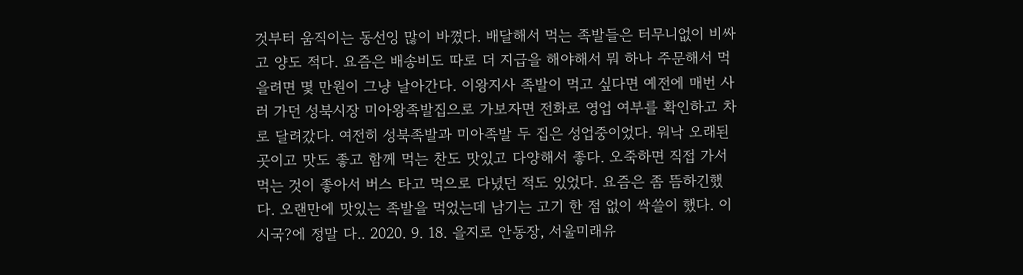것부터 움직이는 동선잉 많이 바꼈다. 배달해서 먹는 족발들은 터무니없이 비싸고 양도 적다. 요즘은 배송비도 따로 더 지급을 해야해서 뭐 하나 주문해서 먹을려면 몇 만원이 그냥 날아간다. 이왕지사 족발이 먹고 싶다면 예전에 매번 사러 가던 성북시장 미아왕족발집으로 가보자면 전화로 영업 여부를 확인하고 차로 달려갔다. 여전히 성북족발과 미아족발 두 집은 성업중이었다. 워낙 오래된 곳이고 맛도 좋고 함께 먹는 찬도 맛있고 다양해서 좋다. 오죽하면 직접 가서 먹는 것이 좋아서 버스 타고 먹으로 다녔던 적도 있었다. 요즘은 좀 뜸하긴했다. 오랜만에 맛있는 족발을 먹었는데 남기는 고기 한 점 없이 싹쓸이 했다. 이 시국?에 정말 다.. 2020. 9. 18. 을지로 안동장, 서울미래유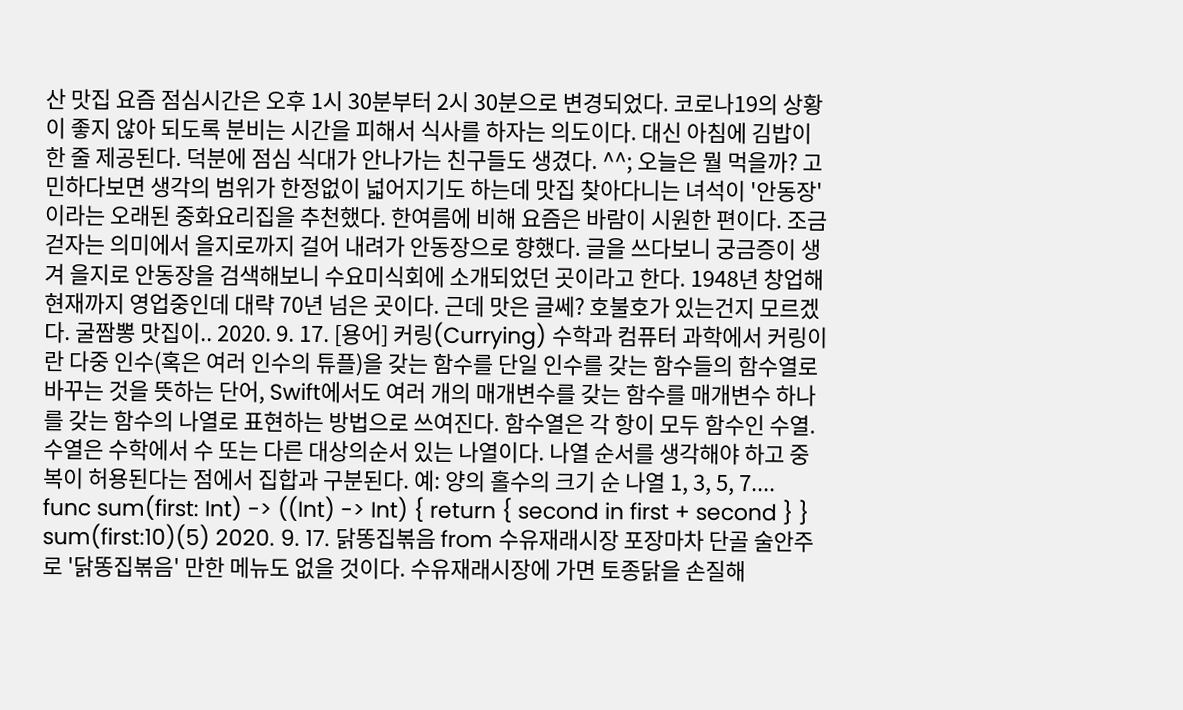산 맛집 요즘 점심시간은 오후 1시 30분부터 2시 30분으로 변경되었다. 코로나19의 상황이 좋지 않아 되도록 분비는 시간을 피해서 식사를 하자는 의도이다. 대신 아침에 김밥이 한 줄 제공된다. 덕분에 점심 식대가 안나가는 친구들도 생겼다. ^^; 오늘은 뭘 먹을까? 고민하다보면 생각의 범위가 한정없이 넓어지기도 하는데 맛집 찾아다니는 녀석이 '안동장'이라는 오래된 중화요리집을 추천했다. 한여름에 비해 요즘은 바람이 시원한 편이다. 조금 걷자는 의미에서 을지로까지 걸어 내려가 안동장으로 향했다. 글을 쓰다보니 궁금증이 생겨 을지로 안동장을 검색해보니 수요미식회에 소개되었던 곳이라고 한다. 1948년 창업해 현재까지 영업중인데 대략 70년 넘은 곳이다. 근데 맛은 글쎄? 호불호가 있는건지 모르겠다. 굴짬뽕 맛집이.. 2020. 9. 17. [용어] 커링(Currying) 수학과 컴퓨터 과학에서 커링이란 다중 인수(혹은 여러 인수의 튜플)을 갖는 함수를 단일 인수를 갖는 함수들의 함수열로 바꾸는 것을 뜻하는 단어, Swift에서도 여러 개의 매개변수를 갖는 함수를 매개변수 하나를 갖는 함수의 나열로 표현하는 방법으로 쓰여진다. 함수열은 각 항이 모두 함수인 수열. 수열은 수학에서 수 또는 다른 대상의순서 있는 나열이다. 나열 순서를 생각해야 하고 중복이 허용된다는 점에서 집합과 구분된다. 예: 양의 홀수의 크기 순 나열 1, 3, 5, 7.... func sum(first: Int) -> ((Int) -> Int) { return { second in first + second } } sum(first:10)(5) 2020. 9. 17. 닭똥집볶음 from 수유재래시장 포장마차 단골 술안주로 '닭똥집볶음' 만한 메뉴도 없을 것이다. 수유재래시장에 가면 토종닭을 손질해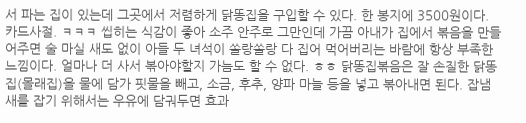서 파는 집이 있는데 그곳에서 저렴하게 닭똥집을 구입할 수 있다. 한 봉지에 3500원이다. 카드사절. ㅋㅋㅋ 씹히는 식감이 좋아 소주 안주로 그만인데 가끔 아내가 집에서 볶음을 만들어주면 술 마실 새도 없이 아들 두 녀석이 쏠랑쏠랑 다 집어 먹어버리는 바람에 항상 부족한 느낌이다. 얼마나 더 사서 볶아야할지 가늠도 할 수 없다. ㅎㅎ 닭똥집볶음은 잘 손질한 닭똥집(몰래집)을 물에 담가 핏물을 빼고, 소금, 후추, 양파 마늘 등을 넣고 볶아내면 된다. 잡냄새를 잡기 위해서는 우유에 담궈두면 효과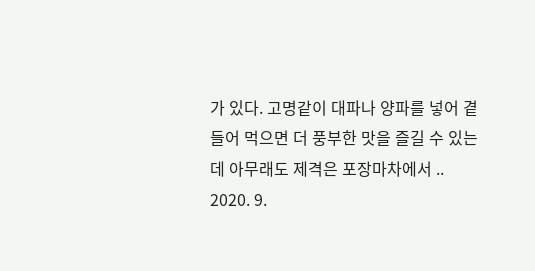가 있다. 고명같이 대파나 양파를 넣어 곁들어 먹으면 더 풍부한 맛을 즐길 수 있는데 아무래도 제격은 포장마차에서 .. 2020. 9.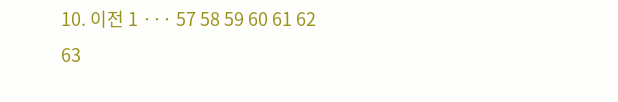10. 이전 1 ··· 57 58 59 60 61 62 63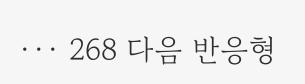··· 268 다음 반응형